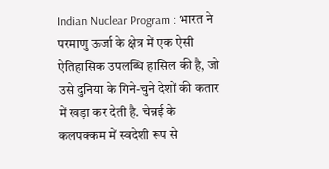Indian Nuclear Program : भारत ने परमाणु ऊर्जा के क्षेत्र में एक ऐसी ऐतिहासिक उपलब्धि हासिल की है, जो उसे दुनिया के गिने-चुने देशों की कतार में खड़ा कर देती है. चेन्नई के कलपक्कम में स्वदेशी रूप से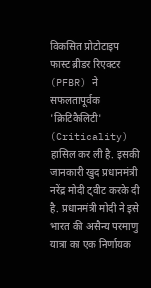विकसित प्रोटोटाइप फास्ट ब्रीडर रिएक्टर (PFBR) ने सफलतापूर्वक 'क्रिटिकैलिटी' (Criticality) हासिल कर ली है. इसकी जानकारी खुद प्रधानमंत्री नरेंद्र मोदी ट्वीट करके दी है. प्रधानमंत्री मोदी ने इसे भारत की असैन्य परमाणु यात्रा का एक निर्णायक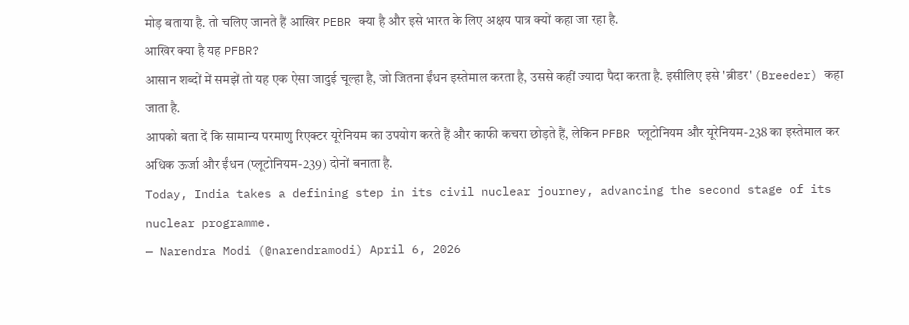मोड़ बताया है. तो चलिए जानते हैं आखिर PEBR क्या है और इसे भारत के लिए अक्षय पात्र क्यों कहा जा रहा है.
आखिर क्या है यह PFBR?
आसान शब्दों में समझें तो यह एक ऐसा जादुई चूल्हा है, जो जितना ईंधन इस्तेमाल करता है, उससे कहीं ज्यादा पैदा करता है. इसीलिए इसे 'ब्रीडर' (Breeder) कहा जाता है.
आपको बता दें कि सामान्य परमाणु रिएक्टर यूरेनियम का उपयोग करते हैं और काफी कचरा छोड़ते हैं, लेकिन PFBR प्लूटोनियम और यूरेनियम-238 का इस्तेमाल कर अधिक ऊर्जा और ईंधन (प्लूटोनियम-239) दोनों बनाता है.
Today, India takes a defining step in its civil nuclear journey, advancing the second stage of its nuclear programme.
— Narendra Modi (@narendramodi) April 6, 2026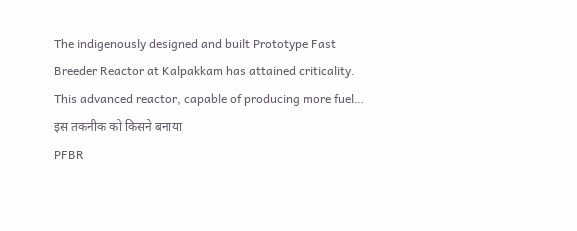The indigenously designed and built Prototype Fast Breeder Reactor at Kalpakkam has attained criticality.
This advanced reactor, capable of producing more fuel…
इस तकनीक को किसने बनाया
PFBR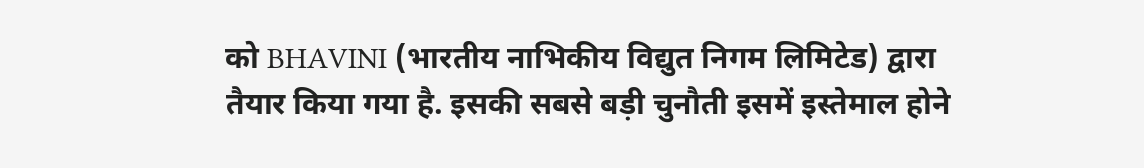को BHAVINI (भारतीय नाभिकीय विद्युत निगम लिमिटेड) द्वारा तैयार किया गया है. इसकी सबसे बड़ी चुनौती इसमें इस्तेमाल होने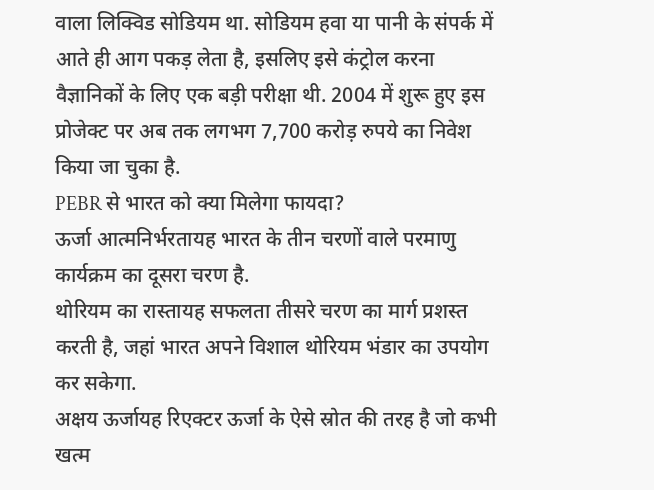वाला लिक्विड सोडियम था. सोडियम हवा या पानी के संपर्क में आते ही आग पकड़ लेता है, इसलिए इसे कंट्रोल करना वैज्ञानिकों के लिए एक बड़ी परीक्षा थी. 2004 में शुरू हुए इस प्रोजेक्ट पर अब तक लगभग 7,700 करोड़ रुपये का निवेश किया जा चुका है.
PEBR से भारत को क्या मिलेगा फायदा?
ऊर्जा आत्मनिर्भरतायह भारत के तीन चरणों वाले परमाणु कार्यक्रम का दूसरा चरण है.
थोरियम का रास्तायह सफलता तीसरे चरण का मार्ग प्रशस्त करती है, जहां भारत अपने विशाल थोरियम भंडार का उपयोग कर सकेगा.
अक्षय ऊर्जायह रिएक्टर ऊर्जा के ऐसे स्रोत की तरह है जो कभी खत्म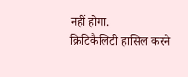नहीं होगा.
क्रिटिकैलिटी हासिल करने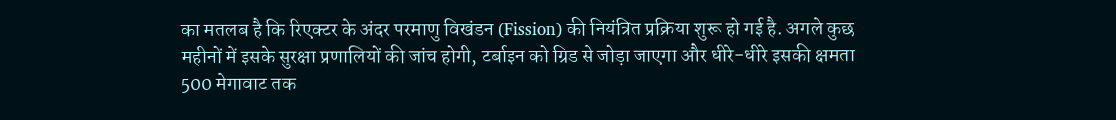का मतलब है कि रिएक्टर के अंदर परमाणु विखंडन (Fission) की नियंत्रित प्रक्रिया शुरू हो गई है. अगले कुछ महीनों में इसके सुरक्षा प्रणालियों की जांच होगी, टर्बाइन को ग्रिड से जोड़ा जाएगा और धीरे-धीरे इसकी क्षमता 500 मेगावाट तक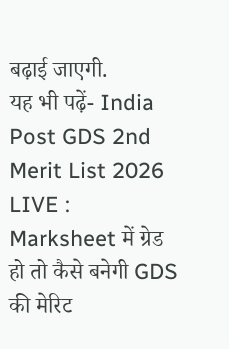बढ़ाई जाएगी.
यह भी पढ़ें- India Post GDS 2nd Merit List 2026 LIVE : Marksheet में ग्रेड हो तो कैसे बनेगी GDS की मेरिट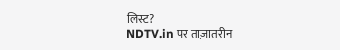लिस्ट?
NDTV.in पर ताज़ातरीन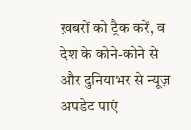ख़बरों को ट्रैक करें, व देश के कोने-कोने से और दुनियाभर से न्यूज़ अपडेट पाएं